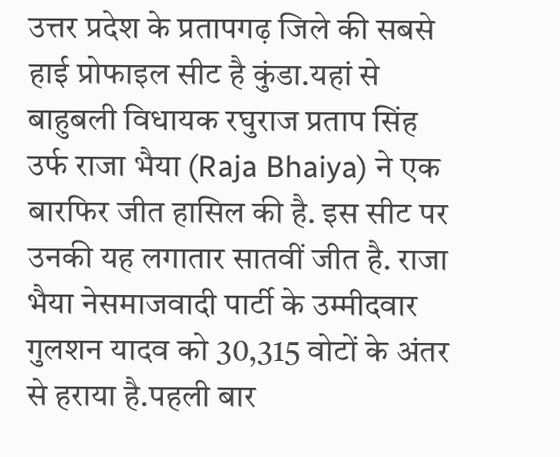उत्तर प्रदेश के प्रतापगढ़ जिले की सबसे हाई प्रोफाइल सीट है कुंडा.यहां से बाहुबली विधायक रघुराज प्रताप सिंह उर्फ राजा भैया (Raja Bhaiya) ने एक बारफिर जीत हासिल की है. इस सीट पर उनकी यह लगातार सातवीं जीत है. राजा भैया नेसमाजवादी पार्टी के उम्मीदवार गुलशन यादव को 30,315 वोटों के अंतर से हराया है.पहली बार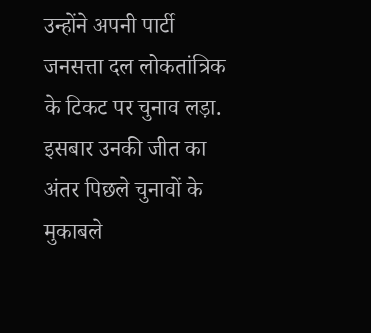उन्होंने अपनी पार्टी जनसत्ता दल लोकतांत्रिक के टिकट पर चुनाव लड़ा. इसबार उनकी जीत का अंतर पिछले चुनावों के मुकाबले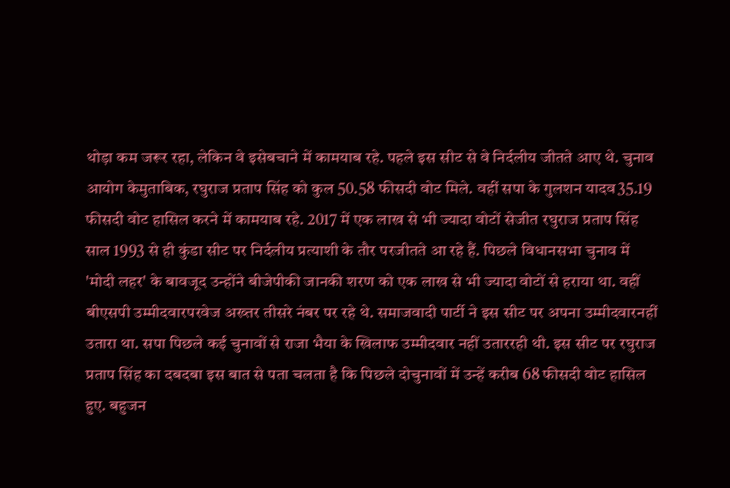थोड़ा कम जरूर रहा, लेकिन वे इसेबचाने में कामयाब रहे. पहले इस सीट से वे निर्दलीय जीतते आए थे. चुनाव आयोग केमुताबिक, रघुराज प्रताप सिंह को कुल 50.58 फीसदी वोट मिले. वहीं सपा के गुलशन यादव35.19 फीसदी वोट हासिल करने में कामयाब रहे. 2017 में एक लाख से भी ज्यादा वोटों सेजीत रघुराज प्रताप सिंह साल 1993 से ही कुंडा सीट पर निर्दलीय प्रत्याशी के तौर परजीतते आ रहे हैं. पिछले विधानसभा चुनाव में 'मोदी लहर' के बावजूद उन्होंने बीजेपीकी जानकी शरण को एक लाख से भी ज्यादा वोटों से हराया था. वहीं बीएसपी उम्मीदवारपरवेज अख्तर तीसरे नंबर पर रहे थे. समाजवादी पार्टी ने इस सीट पर अपना उम्मीदवारनहीं उतारा था. सपा पिछले कई चुनावों से राजा भैया के खिलाफ उम्मीदवार नहीं उताररही थी. इस सीट पर रघुराज प्रताप सिंह का दबदबा इस बात से पता चलता है कि पिछले दोचुनावों में उन्हें करीब 68 फीसदी वोट हासिल हुए. बहुजन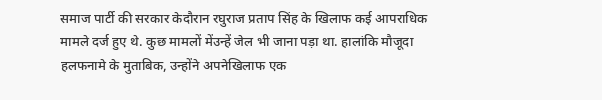समाज पार्टी की सरकार केदौरान रघुराज प्रताप सिंह के खिलाफ कई आपराधिक मामले दर्ज हुए थे. कुछ मामलों मेंउन्हें जेल भी जाना पड़ा था. हालांकि मौजूदा हलफनामे के मुताबिक, उन्होंने अपनेखिलाफ एक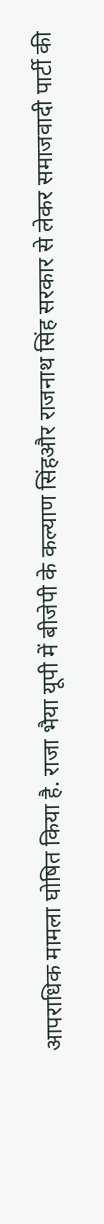आपराधिक मामला घोषित किया है. राजा भैया यूपी में बीजेपी के कल्याण सिंहऔर राजनाथ सिंह सरकार से लेकर समाजवादी पार्टी की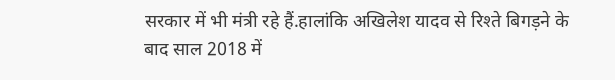सरकार में भी मंत्री रहे हैं.हालांकि अखिलेश यादव से रिश्ते बिगड़ने के बाद साल 2018 में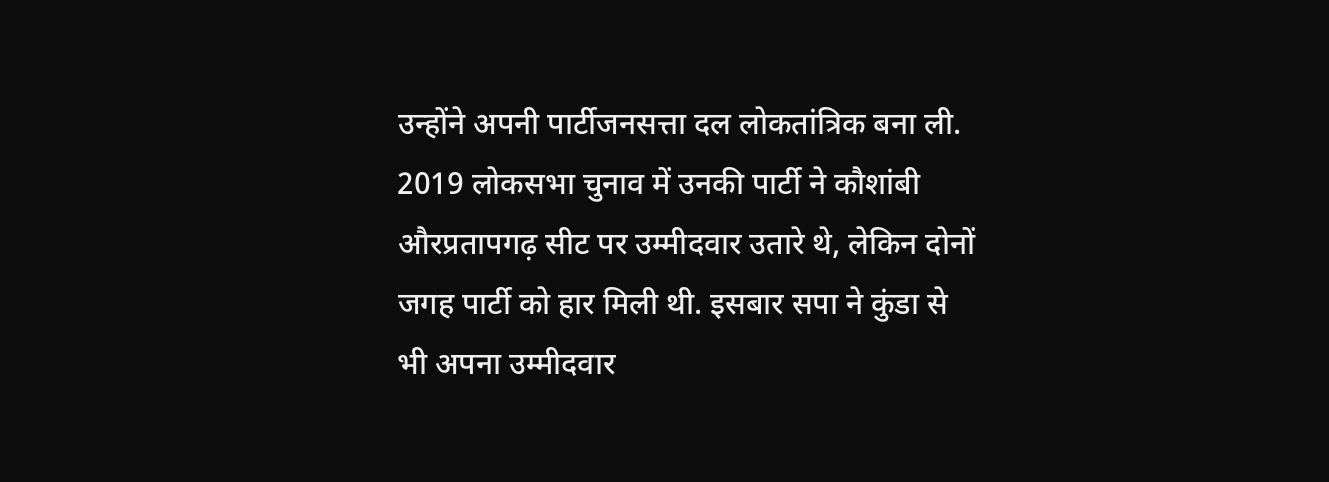उन्होंने अपनी पार्टीजनसत्ता दल लोकतांत्रिक बना ली. 2019 लोकसभा चुनाव में उनकी पार्टी ने कौशांबी औरप्रतापगढ़ सीट पर उम्मीदवार उतारे थे, लेकिन दोनों जगह पार्टी को हार मिली थी. इसबार सपा ने कुंडा से भी अपना उम्मीदवार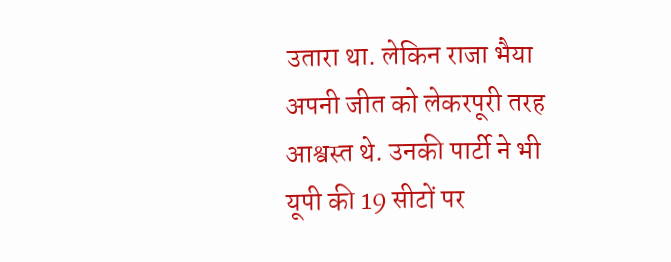उतारा था. लेकिन राजा भैया अपनी जीत को लेकरपूरी तरह आश्वस्त थे. उनकी पार्टी ने भी यूपी की 19 सीटों पर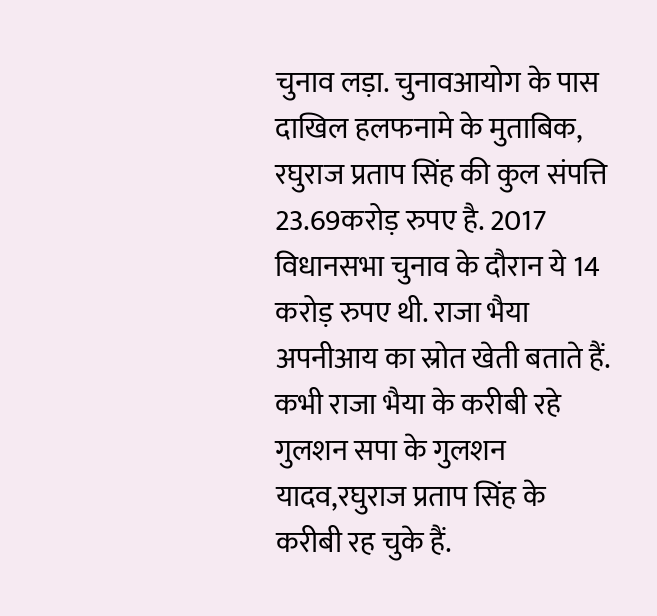चुनाव लड़ा. चुनावआयोग के पास दाखिल हलफनामे के मुताबिक, रघुराज प्रताप सिंह की कुल संपत्ति 23.69करोड़ रुपए है. 2017 विधानसभा चुनाव के दौरान ये 14 करोड़ रुपए थी. राजा भैया अपनीआय का स्रोत खेती बताते हैं. कभी राजा भैया के करीबी रहे गुलशन सपा के गुलशन यादव,रघुराज प्रताप सिंह के करीबी रह चुके हैं.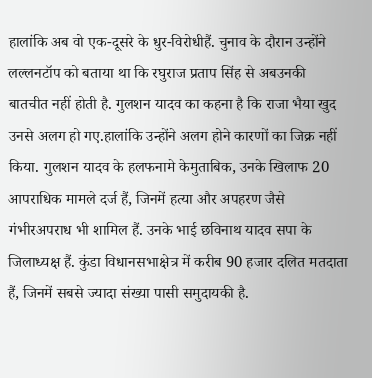हालांकि अब वो एक-दूसरे के धुर-विरोधीहैं. चुनाव के दौरान उन्होंने लल्लनटॉप को बताया था कि रघुराज प्रताप सिंह से अबउनकी बातचीत नहीं होती है. गुलशन यादव का कहना है कि राजा भैया खुद उनसे अलग हो गए.हालांकि उन्होंने अलग होने कारणों का जिक्र नहीं किया. गुलशन यादव के हलफनामे केमुताबिक, उनके खिलाफ 20 आपराधिक मामले दर्ज हैं, जिनमें हत्या और अपहरण जैसे गंभीरअपराध भी शामिल हैं. उनके भाई छविनाथ यादव सपा के जिलाध्यक्ष हैं. कुंडा विधानसभाक्षेत्र में करीब 90 हजार दलित मतदाता हैं, जिनमें सबसे ज्यादा संख्या पासी समुदायकी है.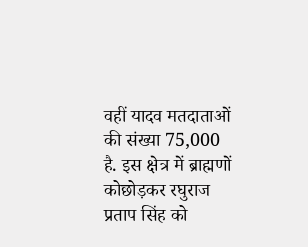वहीं यादव मतदाताओं की संख्या 75,000 है. इस क्षेत्र में ब्राह्मणों कोछोड़कर रघुराज प्रताप सिंह को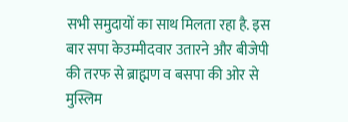सभी समुदायों का साथ मिलता रहा है. इस बार सपा केउम्मीदवार उतारने और बीजेपी की तरफ से ब्राह्मण व बसपा की ओर से मुस्लिम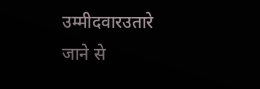उम्मीदवारउतारे जाने से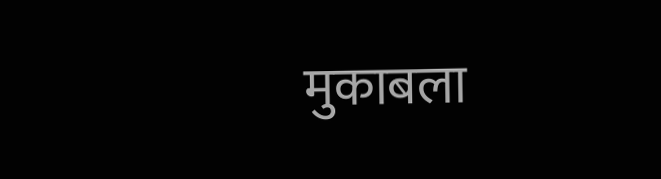मुकाबला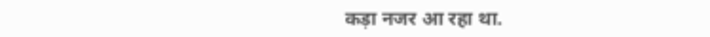कड़ा नजर आ रहा था.